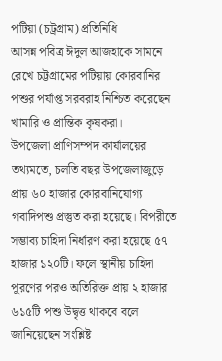পটিয়া (চট্রগ্রাম) প্রতিনিধি
আসন্ন পবিত্র ঈদুল আজহাকে সামনে রেখে চট্টগ্রামের পটিয়ায় কোরবানির পশুর পর্যাপ্ত সরবরাহ নিশ্চিত করেছেন খামারি ও প্রান্তিক কৃষকরা।
উপজেলা প্রাণিসম্পদ কার্যালয়ের তথ্যমতে, চলতি বছর উপজেলাজুড়ে প্রায় ৬০ হাজার কোরবানিযোগ্য গবাদিপশু প্রস্তুত করা হয়েছে। বিপরীতে সম্ভাব্য চাহিদা নির্ধারণ করা হয়েছে ৫৭ হাজার ১২০টি। ফলে স্থানীয় চাহিদা পূরণের পরও অতিরিক্ত প্রায় ২ হাজার ৬১৫টি পশু উদ্বৃত্ত থাকবে বলে জানিয়েছেন সংশ্লিষ্ট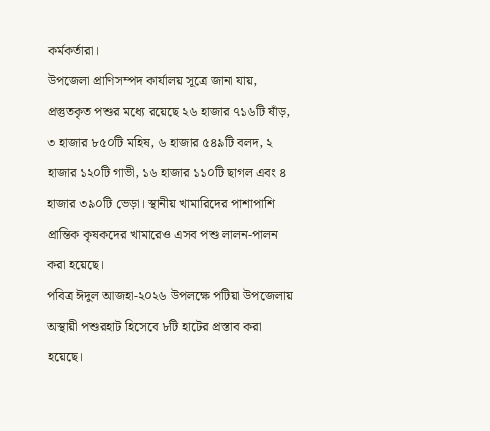কর্মকর্তারা।
উপজেলা প্রাণিসম্পদ কার্যালয় সূত্রে জানা যায়, প্রস্তুতকৃত পশুর মধ্যে রয়েছে ২৬ হাজার ৭১৬টি ষাঁড়, ৩ হাজার ৮৫০টি মহিষ, ৬ হাজার ৫৪৯টি বলদ, ২ হাজার ১২০টি গাভী, ১৬ হাজার ১১০টি ছাগল এবং ৪ হাজার ৩৯০টি ভেড়া। স্থানীয় খামারিদের পাশাপাশি প্রান্তিক কৃষকদের খামারেও এসব পশু লালন-পালন করা হয়েছে।
পবিত্র ঈদুল আজহা-২০২৬ উপলক্ষে পটিয়া উপজেলায় অস্থায়ী পশুরহাট হিসেবে ৮টি হাটের প্রস্তাব করা হয়েছে।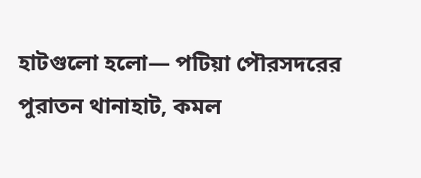হাটগুলো হলো— পটিয়া পৌরসদরের পুরাতন থানাহাট, কমল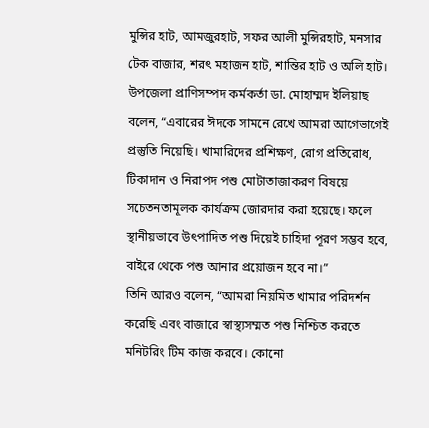মুন্সির হাট, আমজুরহাট, সফর আলী মুন্সিরহাট, মনসার টেক বাজার, শরৎ মহাজন হাট, শান্তির হাট ও অলি হাট।
উপজেলা প্রাণিসম্পদ কর্মকর্তা ডা. মোহাম্মদ ইলিয়াছ বলেন, “এবারের ঈদকে সামনে রেখে আমরা আগেভাগেই প্রস্তুতি নিয়েছি। খামারিদের প্রশিক্ষণ, রোগ প্রতিরোধ, টিকাদান ও নিরাপদ পশু মোটাতাজাকরণ বিষয়ে সচেতনতামূলক কার্যক্রম জোরদার করা হয়েছে। ফলে স্থানীয়ভাবে উৎপাদিত পশু দিয়েই চাহিদা পূরণ সম্ভব হবে, বাইরে থেকে পশু আনার প্রয়োজন হবে না।”
তিনি আরও বলেন, “আমরা নিয়মিত খামার পরিদর্শন করেছি এবং বাজারে স্বাস্থ্যসম্মত পশু নিশ্চিত করতে মনিটরিং টিম কাজ করবে। কোনো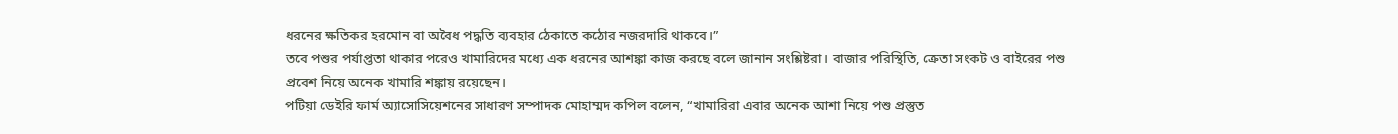ধরনের ক্ষতিকর হরমোন বা অবৈধ পদ্ধতি ব্যবহার ঠেকাতে কঠোর নজরদারি থাকবে।”
তবে পশুর পর্যাপ্ততা থাকার পরেও খামারিদের মধ্যে এক ধরনের আশঙ্কা কাজ করছে বলে জানান সংশ্লিষ্টরা। বাজার পরিস্থিতি, ক্রেতা সংকট ও বাইরের পশু প্রবেশ নিয়ে অনেক খামারি শঙ্কায় রয়েছেন।
পটিয়া ডেইরি ফার্ম অ্যাসোসিয়েশনের সাধারণ সম্পাদক মোহাম্মদ কপিল বলেন, “খামারিরা এবার অনেক আশা নিয়ে পশু প্রস্তুত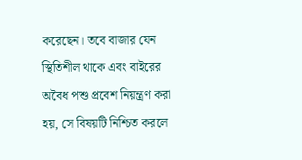করেছেন। তবে বাজার যেন স্থিতিশীল থাকে এবং বাইরের অবৈধ পশু প্রবেশ নিয়ন্ত্রণ করা হয়, সে বিষয়টি নিশ্চিত করলে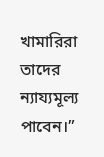খামারিরা তাদের ন্যায্যমূল্য পাবেন।”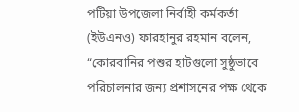পটিয়া উপজেলা নির্বাহী কর্মকর্তা (ইউএনও) ফারহানুর রহমান বলেন, “কোরবানির পশুর হাটগুলো সুষ্ঠুভাবে পরিচালনার জন্য প্রশাসনের পক্ষ থেকে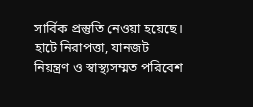সার্বিক প্রস্তুতি নেওয়া হয়েছে। হাটে নিরাপত্তা, যানজট নিয়ন্ত্রণ ও স্বাস্থ্যসম্মত পরিবেশ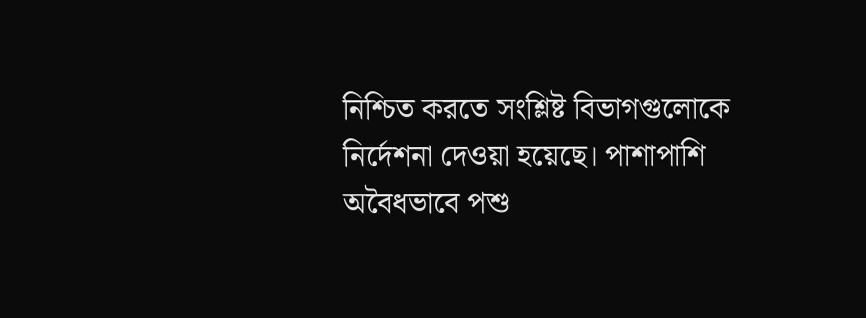নিশ্চিত করতে সংশ্লিষ্ট বিভাগগুলোকে নির্দেশনা দেওয়া হয়েছে। পাশাপাশি অবৈধভাবে পশু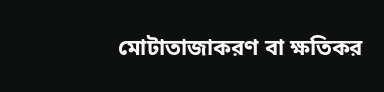মোটাতাজাকরণ বা ক্ষতিকর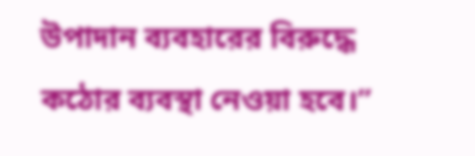উপাদান ব্যবহারের বিরুদ্ধে কঠোর ব্যবস্থা নেওয়া হবে।”